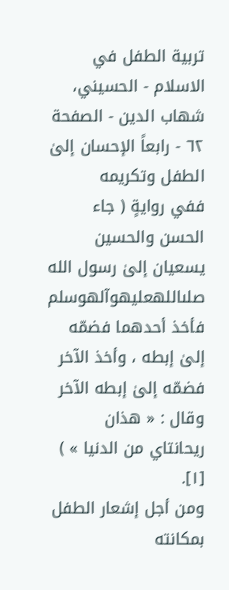تربية الطفل في الاسلام - الحسيني، شهاب الدين - الصفحة ٦٢ - رابعاً الإحسان إلىٰ الطفل وتكريمه
ففي روايةٍ ( جاء الحسن والحسين يسعيان إلىٰ رسول الله صلىاللهعليهوآلهوسلم فأخذ أحدهما فضمّه إلىٰ إبطه ، وأخذ الآخر فضمّه إلىٰ إبطه الآخر وقال : « هذان ريحانتاي من الدنيا » ) [١].
ومن أجل إشعار الطفل بمكانته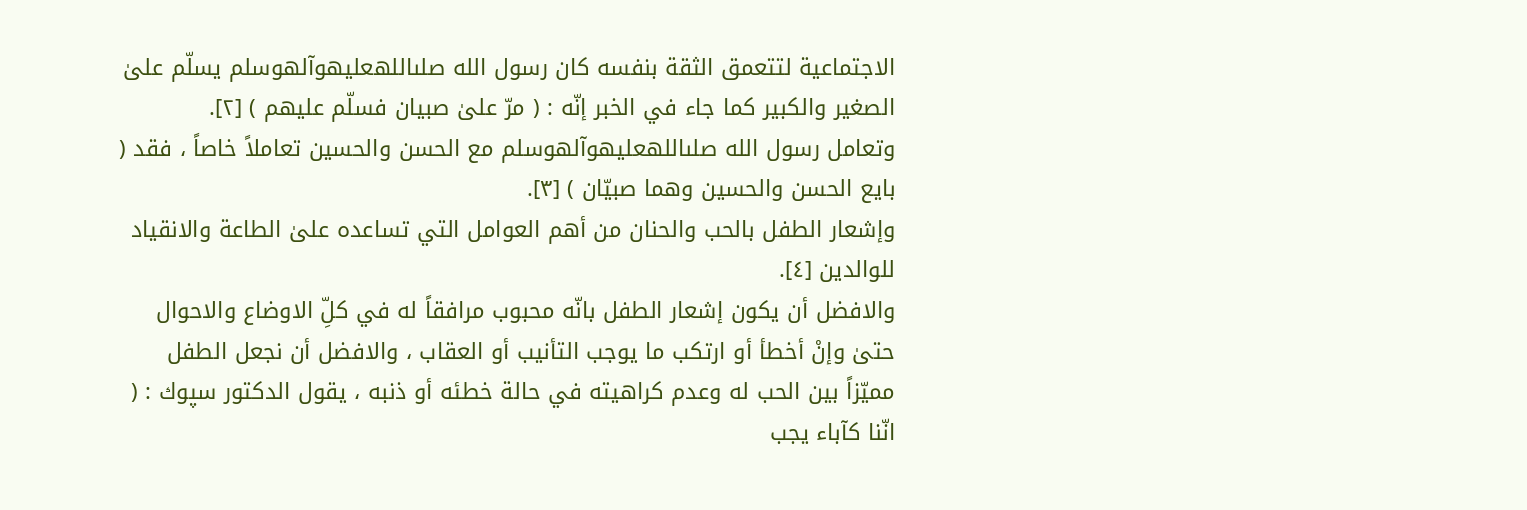الاجتماعية لتتعمق الثقة بنفسه كان رسول الله صلىاللهعليهوآلهوسلم يسلّم علىٰ الصغير والكبير كما جاء في الخبر إنّه : ( مرّ علىٰ صبيان فسلّم عليهم ) [٢].
وتعامل رسول الله صلىاللهعليهوآلهوسلم مع الحسن والحسين تعاملاً خاصاً ، فقد ( بايع الحسن والحسين وهما صبيّان ) [٣].
وإشعار الطفل بالحب والحنان من أهم العوامل التي تساعده علىٰ الطاعة والانقياد للوالدين [٤].
والافضل أن يكون إشعار الطفل بانّه محبوب مرافقاً له في كلِّ الاوضاع والاحوال حتىٰ وإنْ أخطأ أو ارتكب ما يوجب التأنيب أو العقاب ، والافضل أن نجعل الطفل مميّزاً بين الحب له وعدم كراهيته في حالة خطئه أو ذنبه ، يقول الدكتور سپوك : ( انّنا كآباء يجب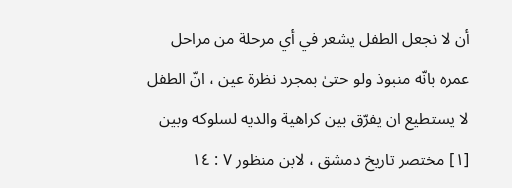أن لا نجعل الطفل يشعر في أي مرحلة من مراحل عمره بانّه منبوذ ولو حتىٰ بمجرد نظرة عين ، انّ الطفل لا يستطيع ان يفرّق بين كراهية والديه لسلوكه وبين
[١] مختصر تاريخ دمشق ، لابن منظور ٧ : ١٤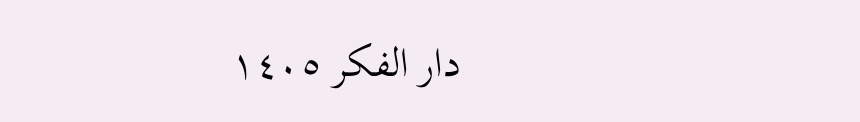دار الفكر ١٤٠٥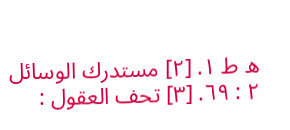ه ط ١. [٢] مستدرك الوسائل ٢ : ٦٩. [٣] تحف العقول :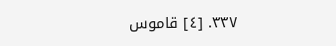٣٣٧. [٤] قاموس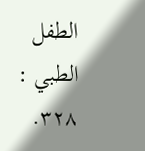الطفل الطبي : ٣٢٨.